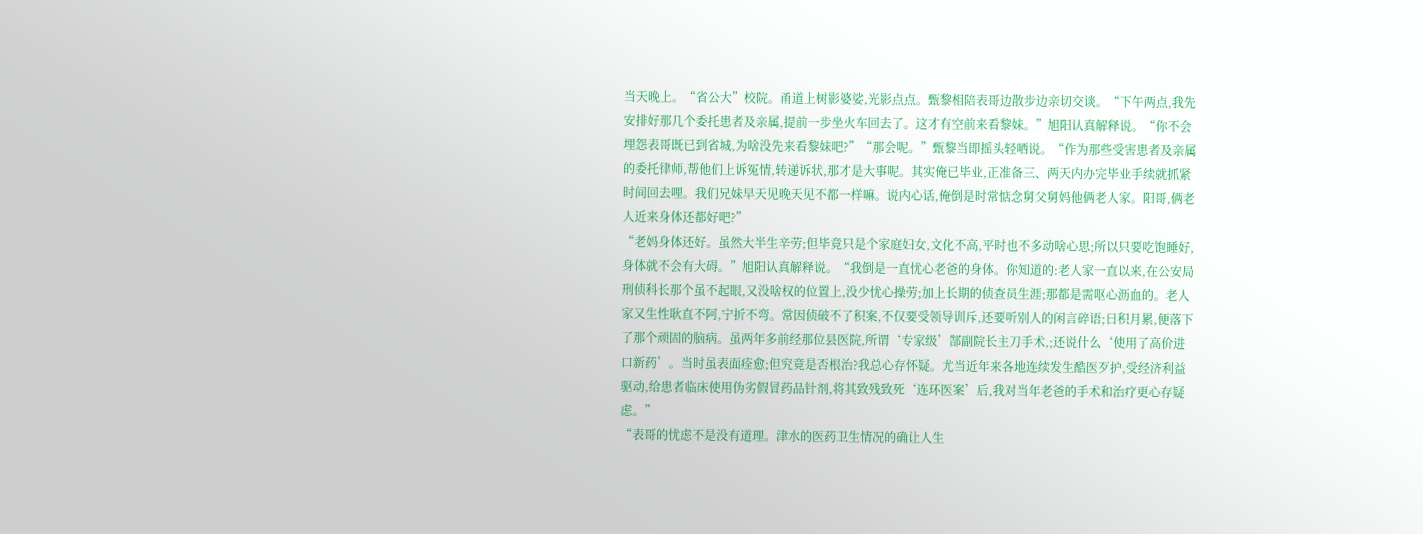当天晚上。“省公大”校院。甬道上树影婆娑,光影点点。甄黎相陪表哥边散步边亲切交谈。“下午两点,我先安排好那几个委托患者及亲属,提前一步坐火车回去了。这才有空前来看黎妹。”旭阳认真解释说。“你不会埋怨表哥既已到省城,为啥没先来看黎妹吧?”“那会呢。”甄黎当即摇头轻哂说。“作为那些受害患者及亲属的委托律师,帮他们上诉冤情,转递诉状,那才是大事呢。其实俺已毕业,正准备三、两天内办完毕业手续就抓紧时间回去哩。我们兄妹早天见晚天见不都一样嘛。说内心话,俺倒是时常惦念舅父舅妈他俩老人家。阳哥,俩老人近来身体还都好吧?”
“老妈身体还好。虽然大半生辛劳;但毕竟只是个家庭妇女,文化不高,平时也不多动啥心思;所以只要吃饱睡好,身体就不会有大碍。”旭阳认真解释说。“我倒是一直忧心老爸的身体。你知道的:老人家一直以来,在公安局刑侦科长那个虽不起眼,又没啥权的位置上,没少忧心操劳;加上长期的侦查员生涯;那都是需呕心沥血的。老人家又生性耿直不阿,宁折不弯。常因侦破不了积案,不仅要受领导训斥,还要听别人的闲言碎语;日积月累,便落下了那个顽固的脑病。虽两年多前经那位县医院,所谓‘专家级’郜副院长主刀手术,;还说什么‘使用了高价进口新药’。当时虽表面痊愈;但究竟是否根治?我总心存怀疑。尤当近年来各地连续发生酷医歹护,受经济利益驱动,给患者临床使用伪劣假冒药品针剂,将其致残致死‘连环医案’后,我对当年老爸的手术和治疗更心存疑虑。”
“表哥的忧虑不是没有道理。津水的医药卫生情况的确让人生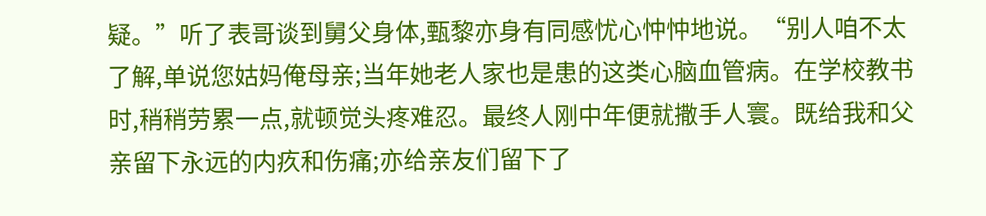疑。”听了表哥谈到舅父身体,甄黎亦身有同感忧心忡忡地说。“别人咱不太了解,单说您姑妈俺母亲;当年她老人家也是患的这类心脑血管病。在学校教书时,稍稍劳累一点,就顿觉头疼难忍。最终人刚中年便就撒手人寰。既给我和父亲留下永远的内疚和伤痛;亦给亲友们留下了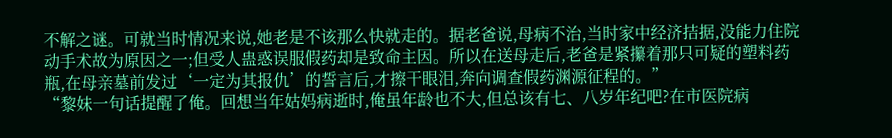不解之谜。可就当时情况来说,她老是不该那么快就走的。据老爸说,母病不治,当时家中经济拮据,没能力住院动手术故为原因之一;但受人蛊惑误服假药却是致命主因。所以在送母走后,老爸是紧攥着那只可疑的塑料药瓶,在母亲墓前发过‘一定为其报仇’的誓言后,才擦干眼泪,奔向调查假药渊源征程的。”
“黎妹一句话提醒了俺。回想当年姑妈病逝时,俺虽年龄也不大,但总该有七、八岁年纪吧?在市医院病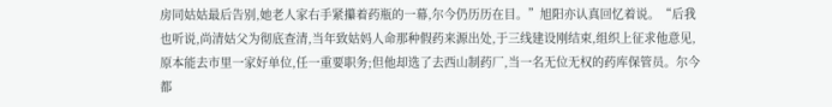房同姑姑最后告别,她老人家右手紧攥着药瓶的一幕,尔今仍历历在目。”旭阳亦认真回忆着说。“后我也听说,尚清姑父为彻底查清,当年致姑妈人命那种假药来源出处,于三线建设刚结束,组织上征求他意见,原本能去市里一家好单位,任一重要职务;但他却选了去西山制药厂,当一名无位无权的药库保管员。尔今都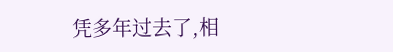凭多年过去了,相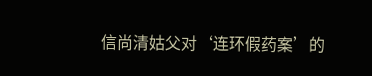信尚清姑父对‘连环假药案’的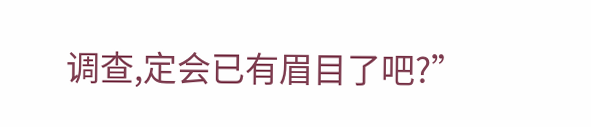调查,定会已有眉目了吧?”